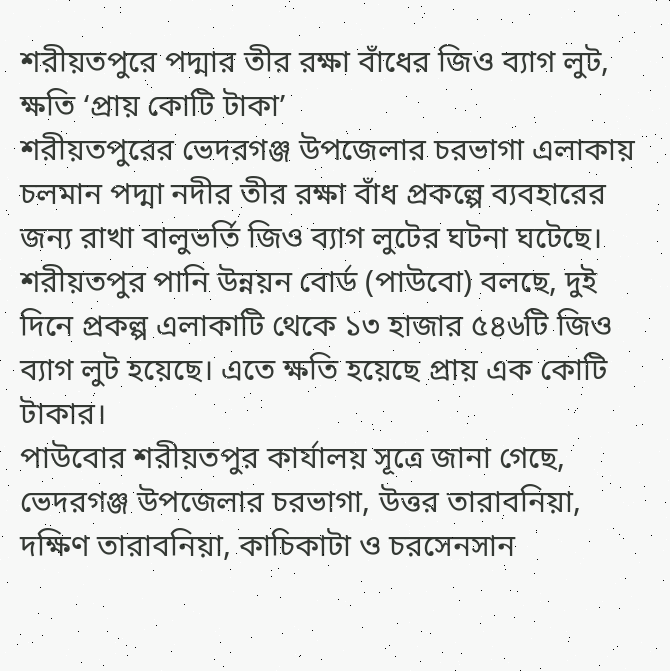শরীয়তপুরে পদ্মার তীর রক্ষা বাঁধের জিও ব্যাগ লুট, ক্ষতি ‘প্রায় কোটি টাকা’
শরীয়তপুরের ভেদরগঞ্জ উপজেলার চরভাগা এলাকায় চলমান পদ্মা নদীর তীর রক্ষা বাঁধ প্রকল্পে ব্যবহারের জন্য রাখা বালুভর্তি জিও ব্যাগ লুটের ঘটনা ঘটেছে। শরীয়তপুর পানি উন্নয়ন বোর্ড (পাউবো) বলছে, দুই দিনে প্রকল্প এলাকাটি থেকে ১৩ হাজার ৫৪৬টি জিও ব্যাগ লুট হয়েছে। এতে ক্ষতি হয়েছে প্রায় এক কোটি টাকার।
পাউবোর শরীয়তপুর কার্যালয় সূত্রে জানা গেছে, ভেদরগঞ্জ উপজেলার চরভাগা, উত্তর তারাবনিয়া, দক্ষিণ তারাবনিয়া, কাচিকাটা ও চরসেনসান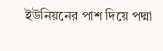ইউনিয়নের পাশ দিয়ে পদ্মা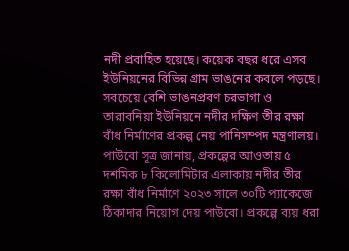নদী প্রবাহিত হয়েছে। কয়েক বছর ধরে এসব ইউনিয়নের বিভিন্ন গ্রাম ভাঙনের কবলে পড়ছে। সবচেয়ে বেশি ভাঙনপ্রবণ চরভাগা ও তারাবনিয়া ইউনিয়নে নদীর দক্ষিণ তীর রক্ষা বাঁধ নির্মাণের প্রকল্প নেয় পানিসম্পদ মন্ত্রণালয়।
পাউবো সূত্র জানায়, প্রকল্পের আওতায় ৫ দশমিক ৮ কিলোমিটার এলাকায় নদীর তীর রক্ষা বাঁধ নির্মাণে ২০২৩ সালে ৩০টি প্যাকেজে ঠিকাদার নিয়োগ দেয় পাউবো। প্রকল্পে ব্যয় ধরা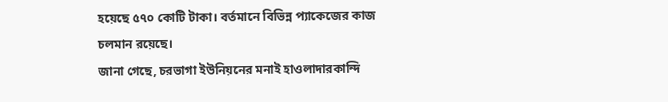হয়েছে ৫৭০ কোটি টাকা। বর্তমানে বিভিন্ন প্যাকেজের কাজ চলমান রয়েছে।
জানা গেছে, চরভাগা ইউনিয়নের মনাই হাওলাদারকান্দি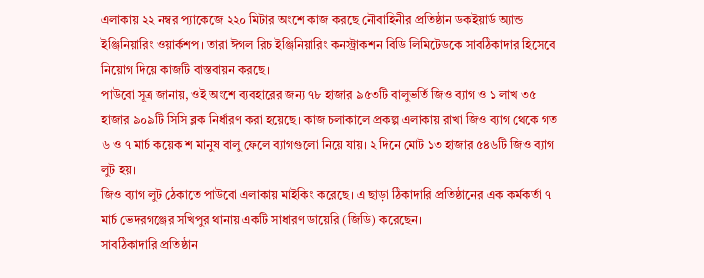এলাকায় ২২ নম্বর প্যাকেজে ২২০ মিটার অংশে কাজ করছে নৌবাহিনীর প্রতিষ্ঠান ডকইয়ার্ড অ্যান্ড ইঞ্জিনিয়ারিং ওয়ার্কশপ। তারা ঈগল রিচ ইঞ্জিনিয়ারিং কনস্ট্রাকশন বিডি লিমিটেডকে সাবঠিকাদার হিসেবে নিয়োগ দিয়ে কাজটি বাস্তবায়ন করছে।
পাউবো সূত্র জানায়, ওই অংশে ব্যবহারের জন্য ৭৮ হাজার ৯৫৩টি বালুভর্তি জিও ব্যাগ ও ১ লাখ ৩৫ হাজার ৯০৯টি সিসি ব্লক নির্ধারণ করা হয়েছে। কাজ চলাকালে প্রকল্প এলাকায় রাখা জিও ব্যাগ থেকে গত ৬ ও ৭ মার্চ কয়েক শ মানুষ বালু ফেলে ব্যাগগুলো নিয়ে যায়। ২ দিনে মোট ১৩ হাজার ৫৪৬টি জিও ব্যাগ লুট হয়।
জিও ব্যাগ লুট ঠেকাতে পাউবো এলাকায় মাইকিং করেছে। এ ছাড়া ঠিকাদারি প্রতিষ্ঠানের এক কর্মকর্তা ৭ মার্চ ভেদরগঞ্জের সখিপুর থানায় একটি সাধারণ ডায়েরি (জিডি) করেছেন।
সাবঠিকাদারি প্রতিষ্ঠান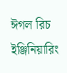ঈগল রিচ ইঞ্জিনিয়ারিং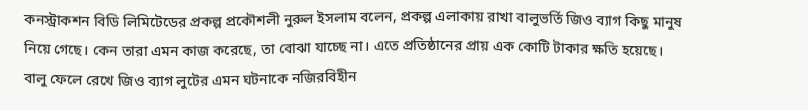কনস্ট্রাকশন বিডি লিমিটেডের প্রকল্প প্রকৌশলী নুরুল ইসলাম বলেন, প্রকল্প এলাকায় রাখা বালুভর্তি জিও ব্যাগ কিছু মানুষ নিয়ে গেছে। কেন তারা এমন কাজ করেছে, তা বোঝা যাচ্ছে না। এতে প্রতিষ্ঠানের প্রায় এক কোটি টাকার ক্ষতি হয়েছে।
বালু ফেলে রেখে জিও ব্যাগ লুটের এমন ঘটনাকে নজিরবিহীন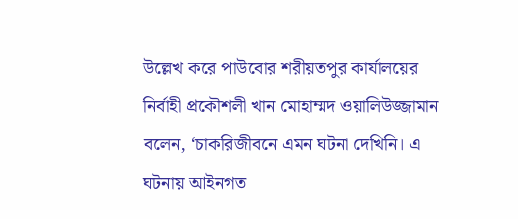উল্লেখ করে পাউবোর শরীয়তপুর কার্যালয়ের নির্বাহী প্রকৌশলী খান মোহাম্মদ ওয়ালিউজ্জামান বলেন, ‘চাকরিজীবনে এমন ঘটনা দেখিনি। এ ঘটনায় আইনগত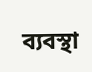ব্যবস্থা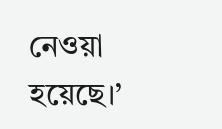নেওয়া হয়েছে।’